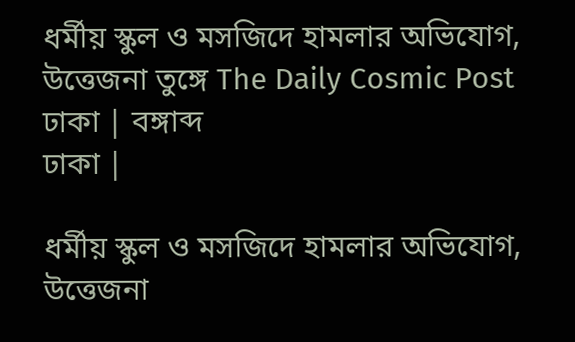ধর্মীয় স্কুল ও মসজিদে হামলার অভিযোগ, উত্তেজনা তুঙ্গে The Daily Cosmic Post
ঢাকা | বঙ্গাব্দ
ঢাকা |

ধর্মীয় স্কুল ও মসজিদে হামলার অভিযোগ, উত্তেজনা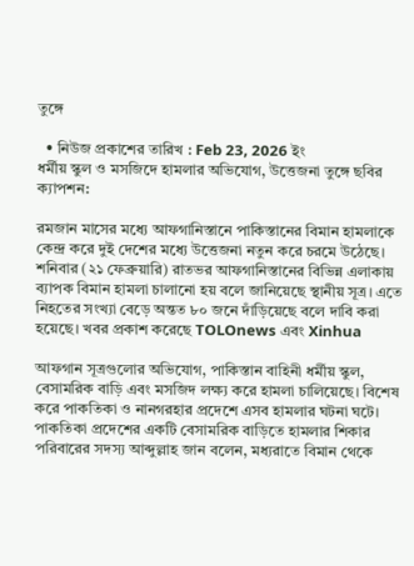তুঙ্গে

  • নিউজ প্রকাশের তারিখ : Feb 23, 2026 ইং
ধর্মীয় স্কুল ও মসজিদে হামলার অভিযোগ, উত্তেজনা তুঙ্গে ছবির ক্যাপশন:

রমজান মাসের মধ্যে আফগানিস্তানে পাকিস্তানের বিমান হামলাকে কেন্দ্র করে দুই দেশের মধ্যে উত্তেজনা নতুন করে চরমে উঠেছে। শনিবার (২১ ফেব্রুয়ারি) রাতভর আফগানিস্তানের বিভিন্ন এলাকায় ব্যাপক বিমান হামলা চালানো হয় বলে জানিয়েছে স্থানীয় সূত্র। এতে নিহতের সংখ্যা বেড়ে অন্তত ৮০ জনে দাঁড়িয়েছে বলে দাবি করা হয়েছে। খবর প্রকাশ করেছে TOLOnews এবং Xinhua

আফগান সূত্রগুলোর অভিযোগ, পাকিস্তান বাহিনী ধর্মীয় স্কুল, বেসামরিক বাড়ি এবং মসজিদ লক্ষ্য করে হামলা চালিয়েছে। বিশেষ করে পাকতিকা ও নানগরহার প্রদেশে এসব হামলার ঘটনা ঘটে। পাকতিকা প্রদেশের একটি বেসামরিক বাড়িতে হামলার শিকার পরিবারের সদস্য আব্দুল্লাহ জান বলেন, মধ্যরাতে বিমান থেকে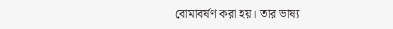বোমাবর্ষণ করা হয়। তার ভাষ্য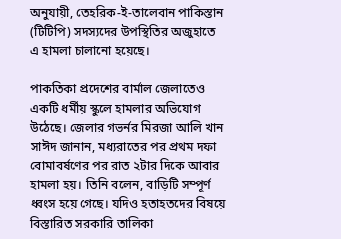অনুযায়ী, তেহরিক-ই-তালেবান পাকিস্তান (টিটিপি) সদস্যদের উপস্থিতির অজুহাতে এ হামলা চালানো হয়েছে।

পাকতিকা প্রদেশের বার্মাল জেলাতেও একটি ধর্মীয় স্কুলে হামলার অভিযোগ উঠেছে। জেলার গভর্নর মিরজা আলি খান সাঈদ জানান, মধ্যরাতের পর প্রথম দফা বোমাবর্ষণের পর রাত ২টার দিকে আবার হামলা হয়। তিনি বলেন, বাড়িটি সম্পূর্ণ ধ্বংস হয়ে গেছে। যদিও হতাহতদের বিষয়ে বিস্তারিত সরকারি তালিকা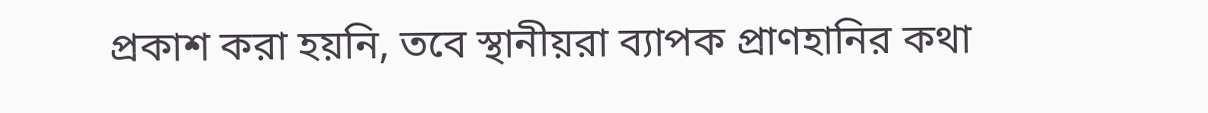প্রকাশ করা হয়নি, তবে স্থানীয়রা ব্যাপক প্রাণহানির কথা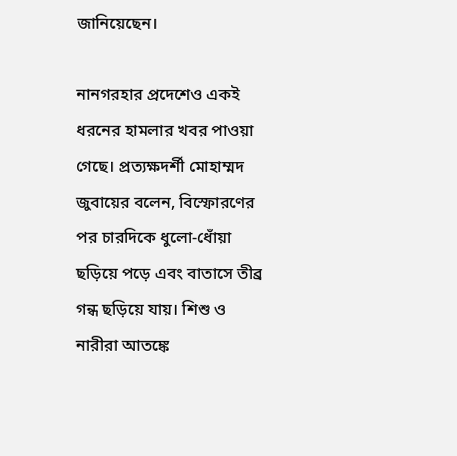জানিয়েছেন।

নানগরহার প্রদেশেও একই ধরনের হামলার খবর পাওয়া গেছে। প্রত্যক্ষদর্শী মোহাম্মদ জুবায়ের বলেন, বিস্ফোরণের পর চারদিকে ধুলো-ধোঁয়া ছড়িয়ে পড়ে এবং বাতাসে তীব্র গন্ধ ছড়িয়ে যায়। শিশু ও নারীরা আতঙ্কে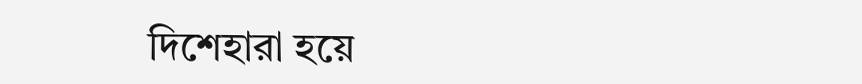দিশেহারা হয়ে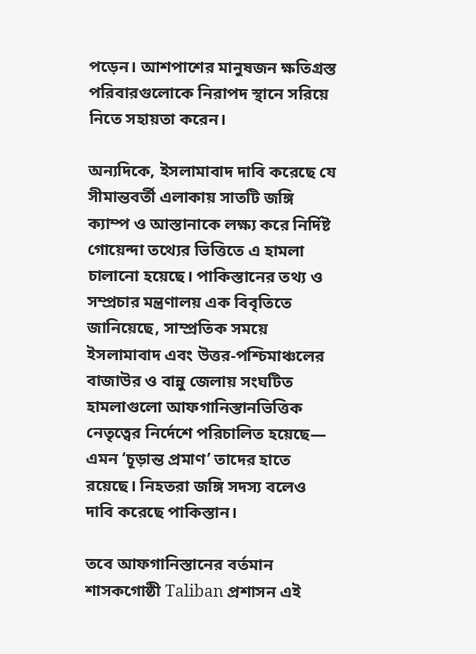পড়েন। আশপাশের মানুষজন ক্ষতিগ্রস্ত পরিবারগুলোকে নিরাপদ স্থানে সরিয়ে নিতে সহায়তা করেন।

অন্যদিকে, ইসলামাবাদ দাবি করেছে যে সীমান্তবর্তী এলাকায় সাতটি জঙ্গি ক্যাম্প ও আস্তানাকে লক্ষ্য করে নির্দিষ্ট গোয়েন্দা তথ্যের ভিত্তিতে এ হামলা চালানো হয়েছে। পাকিস্তানের তথ্য ও সম্প্রচার মন্ত্রণালয় এক বিবৃতিতে জানিয়েছে, সাম্প্রতিক সময়ে ইসলামাবাদ এবং উত্তর-পশ্চিমাঞ্চলের বাজাউর ও বান্নু জেলায় সংঘটিত হামলাগুলো আফগানিস্তানভিত্তিক নেতৃত্বের নির্দেশে পরিচালিত হয়েছে— এমন ‘চূড়ান্ত প্রমাণ’ তাদের হাতে রয়েছে। নিহতরা জঙ্গি সদস্য বলেও দাবি করেছে পাকিস্তান।

তবে আফগানিস্তানের বর্তমান শাসকগোষ্ঠী Taliban প্রশাসন এই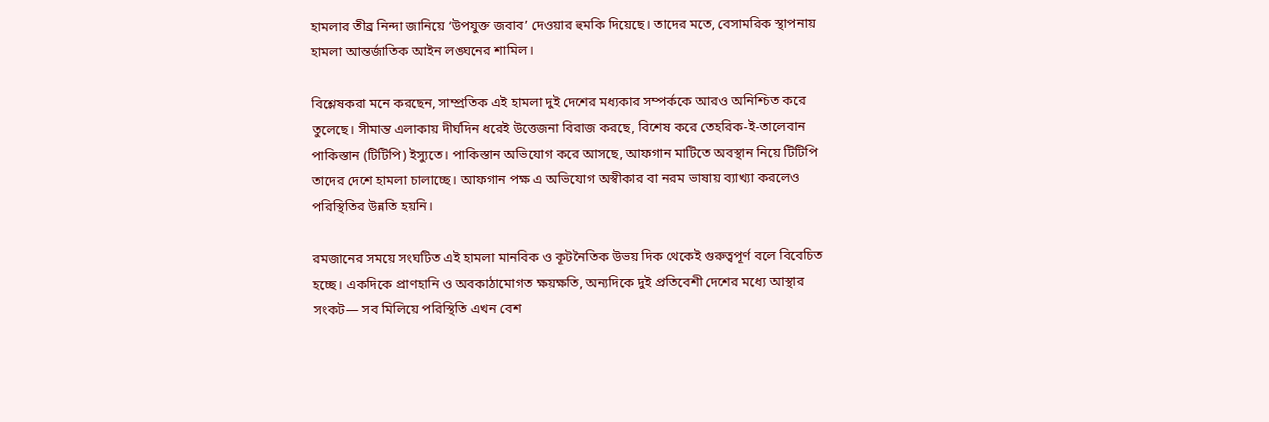হামলার তীব্র নিন্দা জানিয়ে ‘উপযুক্ত জবাব’ দেওয়ার হুমকি দিয়েছে। তাদের মতে, বেসামরিক স্থাপনায় হামলা আন্তর্জাতিক আইন লঙ্ঘনের শামিল।

বিশ্লেষকরা মনে করছেন, সাম্প্রতিক এই হামলা দুই দেশের মধ্যকার সম্পর্ককে আরও অনিশ্চিত করে তুলেছে। সীমান্ত এলাকায় দীর্ঘদিন ধরেই উত্তেজনা বিরাজ করছে, বিশেষ করে তেহরিক-ই-তালেবান পাকিস্তান (টিটিপি) ইস্যুতে। পাকিস্তান অভিযোগ করে আসছে, আফগান মাটিতে অবস্থান নিয়ে টিটিপি তাদের দেশে হামলা চালাচ্ছে। আফগান পক্ষ এ অভিযোগ অস্বীকার বা নরম ভাষায় ব্যাখ্যা করলেও পরিস্থিতির উন্নতি হয়নি।

রমজানের সময়ে সংঘটিত এই হামলা মানবিক ও কূটনৈতিক উভয় দিক থেকেই গুরুত্বপূর্ণ বলে বিবেচিত হচ্ছে। একদিকে প্রাণহানি ও অবকাঠামোগত ক্ষয়ক্ষতি, অন্যদিকে দুই প্রতিবেশী দেশের মধ্যে আস্থার সংকট— সব মিলিয়ে পরিস্থিতি এখন বেশ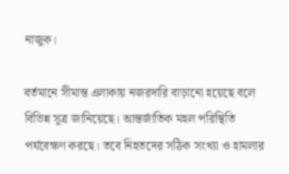নাজুক।

বর্তমানে সীমান্ত এলাকায় নজরদারি বাড়ানো হয়েছে বলে বিভিন্ন সূত্র জানিয়েছে। আন্তর্জাতিক মহল পরিস্থিতি পর্যবেক্ষণ করছে। তবে নিহতদের সঠিক সংখ্যা ও হামলার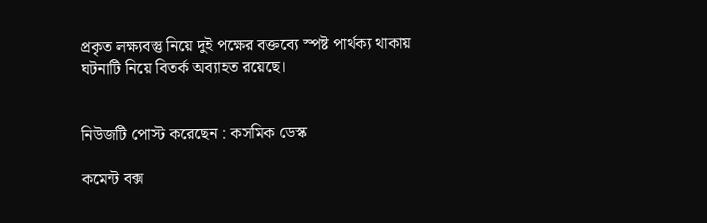প্রকৃত লক্ষ্যবস্তু নিয়ে দুই পক্ষের বক্তব্যে স্পষ্ট পার্থক্য থাকায় ঘটনাটি নিয়ে বিতর্ক অব্যাহত রয়েছে।


নিউজটি পোস্ট করেছেন : কসমিক ডেস্ক

কমেন্ট বক্স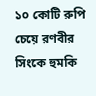১০ কোটি রুপি চেয়ে রণবীর সিংকে হুমকি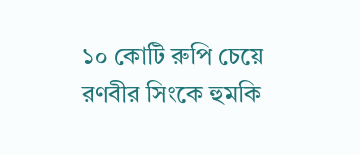১০ কোটি রুপি চেয়ে রণবীর সিংকে হুমকি